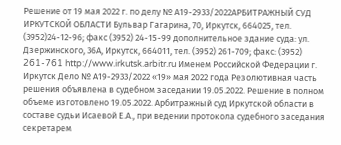Решение от 19 мая 2022 г. по делу № А19-2933/2022АРБИТРАЖНЫЙ СУД ИРКУТСКОЙ ОБЛАСТИ Бульвар Гагарина, 70, Иркутск, 664025, тел. (3952)24-12-96; факс (3952) 24-15-99 дополнительное здание суда: ул. Дзержинского, 36А, Иркутск, 664011, тел. (3952) 261-709; факс: (3952) 261-761 http://www.irkutsk.arbitr.ru Именем Российской Федерации г. Иркутск Дело № А19-2933/2022 «19» мая 2022 года Резолютивная часть решения объявлена в судебном заседании 19.05.2022. Решение в полном объеме изготовлено 19.05.2022. Арбитражный суд Иркутской области в составе судьи Исаевой Е.А., при ведении протокола судебного заседания секретарем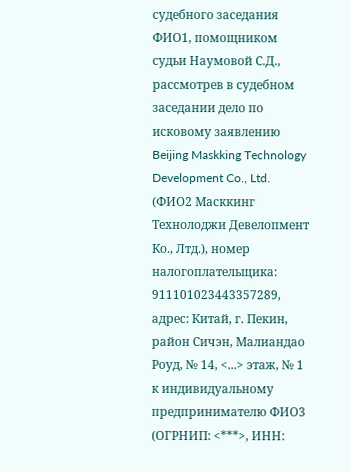судебного заседания ФИО1, помощником судьи Наумовой С.Д., рассмотрев в судебном заседании дело по исковому заявлению Beijing Maskking Technology Development Co., Ltd. (ФИО2 Масккинг Технолоджи Девелопмент Ко., Лтд.), номер налогоплательщика: 911101023443357289, адрес: Китай, г. Пекин, район Сичэн, Малиандао Роуд, № 14, <...> этаж, № 1 к индивидуальному предпринимателю ФИО3 (ОГРНИП: <***>, ИНН: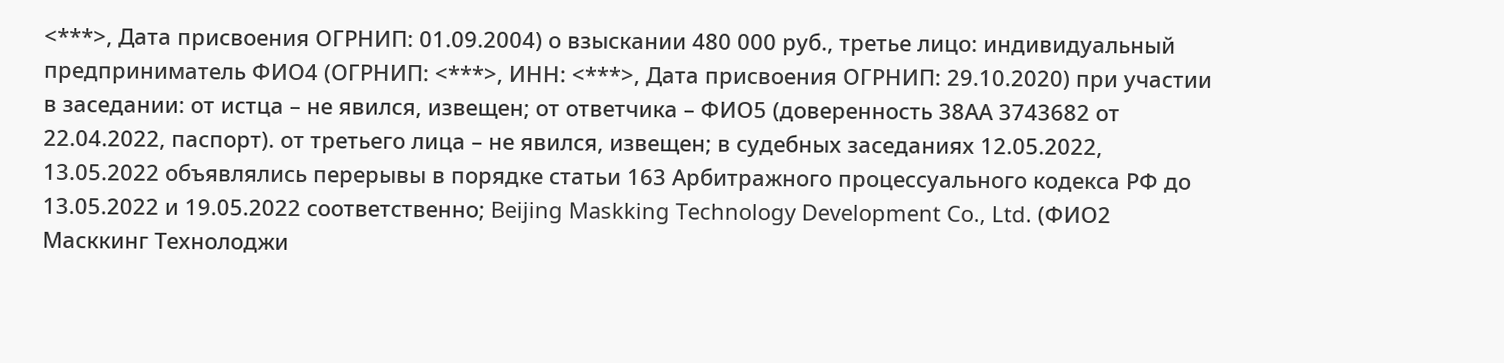<***>, Дата присвоения ОГРНИП: 01.09.2004) о взыскании 480 000 руб., третье лицо: индивидуальный предприниматель ФИО4 (ОГРНИП: <***>, ИНН: <***>, Дата присвоения ОГРНИП: 29.10.2020) при участии в заседании: от истца – не явился, извещен; от ответчика – ФИО5 (доверенность 38АА 3743682 от 22.04.2022, паспорт). от третьего лица – не явился, извещен; в судебных заседаниях 12.05.2022, 13.05.2022 объявлялись перерывы в порядке статьи 163 Арбитражного процессуального кодекса РФ до 13.05.2022 и 19.05.2022 соответственно; Beijing Maskking Technology Development Co., Ltd. (ФИО2 Масккинг Технолоджи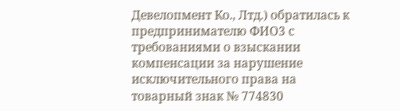Девелопмент Ко., Лтд.) обратилась к предпринимателю ФИО3 с требованиями о взыскании компенсации за нарушение исключительного права на товарный знак № 774830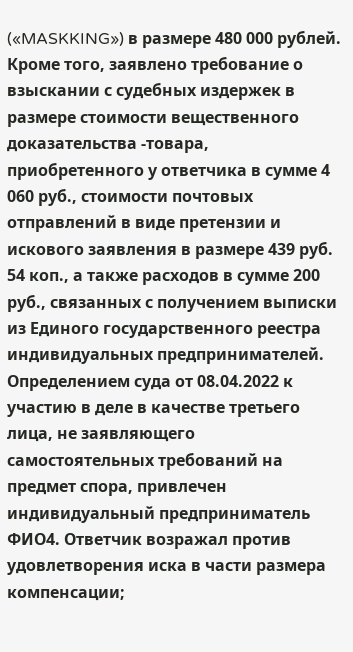(«MASKKING») в размере 480 000 рублей. Кроме того, заявлено требование о взыскании с судебных издержек в размере стоимости вещественного доказательства -товара, приобретенного у ответчика в сумме 4 060 руб., стоимости почтовых отправлений в виде претензии и искового заявления в размере 439 руб. 54 коп., а также расходов в сумме 200 руб., связанных с получением выписки из Единого государственного реестра индивидуальных предпринимателей. Определением суда от 08.04.2022 к участию в деле в качестве третьего лица, не заявляющего самостоятельных требований на предмет спора, привлечен индивидуальный предприниматель ФИО4. Ответчик возражал против удовлетворения иска в части размера компенсации;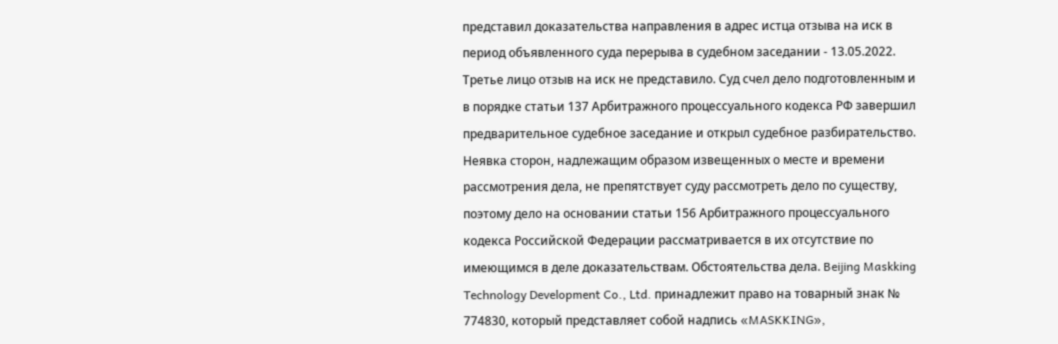представил доказательства направления в адрес истца отзыва на иск в период объявленного суда перерыва в судебном заседании - 13.05.2022. Третье лицо отзыв на иск не представило. Суд счел дело подготовленным и в порядке статьи 137 Арбитражного процессуального кодекса РФ завершил предварительное судебное заседание и открыл судебное разбирательство. Неявка сторон, надлежащим образом извещенных о месте и времени рассмотрения дела, не препятствует суду рассмотреть дело по существу, поэтому дело на основании статьи 156 Арбитражного процессуального кодекса Российской Федерации рассматривается в их отсутствие по имеющимся в деле доказательствам. Обстоятельства дела. Beijing Maskking Technology Development Co., Ltd. принадлежит право на товарный знак № 774830, который представляет собой надпись «MASKKING»,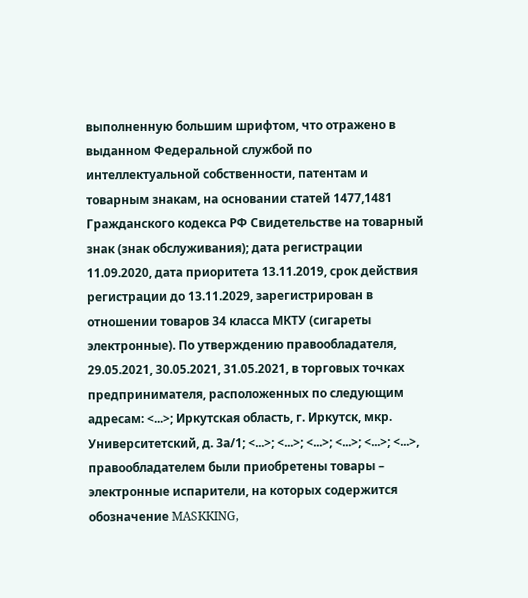выполненную большим шрифтом, что отражено в выданном Федеральной службой по интеллектуальной собственности, патентам и товарным знакам, на основании статей 1477,1481 Гражданского кодекса РФ Свидетельстве на товарный знак (знак обслуживания); дата регистрации 11.09.2020, дата приоритета 13.11.2019, срок действия регистрации до 13.11.2029, зарегистрирован в отношении товаров 34 класса МКТУ (сигареты электронные). По утверждению правообладателя, 29.05.2021, 30.05.2021, 31.05.2021, в торговых точках предпринимателя, расположенных по следующим адресам: <...>; Иркутская область, г. Иркутск, мкр. Университетский, д. 3а/1; <...>; <...>; <...>; <...>; <...>; <...>, правообладателем были приобретены товары – электронные испарители, на которых содержится обозначение MASKKING,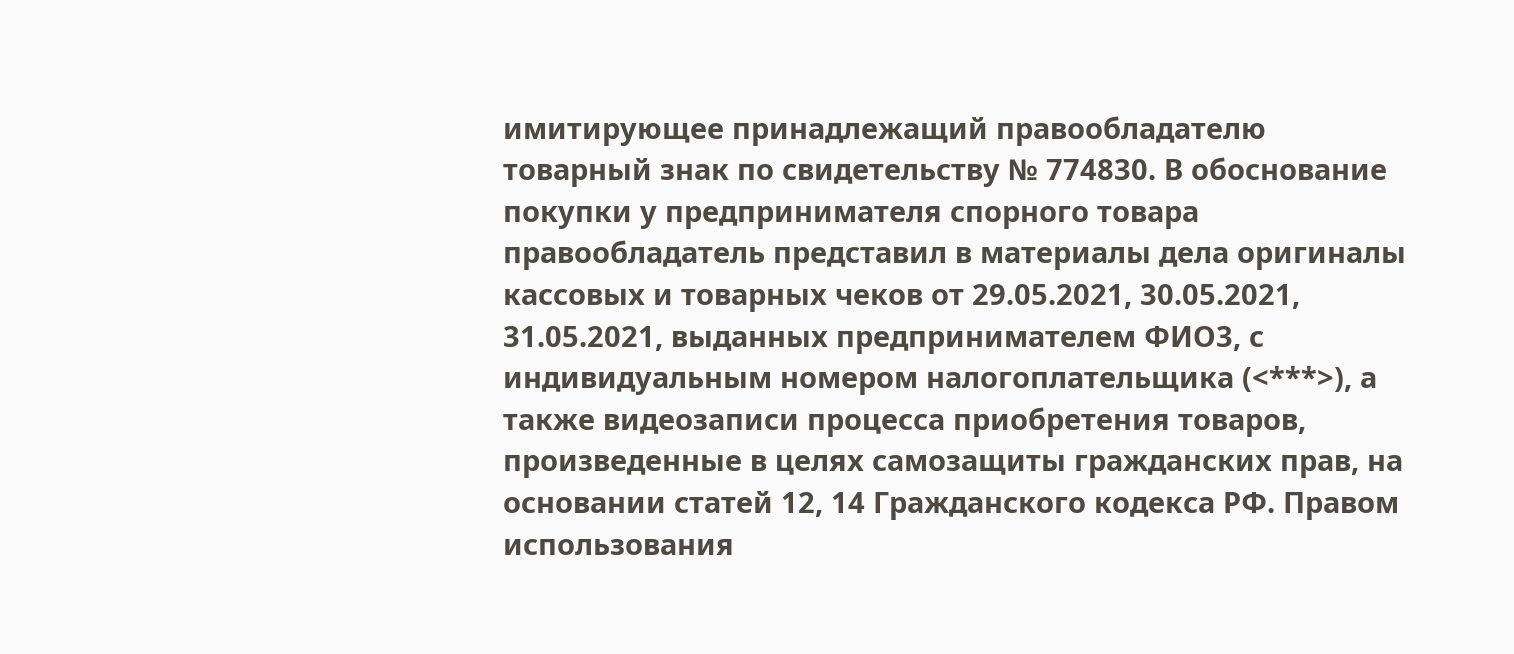имитирующее принадлежащий правообладателю товарный знак по свидетельству № 774830. В обоснование покупки у предпринимателя спорного товара правообладатель представил в материалы дела оригиналы кассовых и товарных чеков от 29.05.2021, 30.05.2021, 31.05.2021, выданных предпринимателем ФИО3, с индивидуальным номером налогоплательщика (<***>), а также видеозаписи процесса приобретения товаров, произведенные в целях самозащиты гражданских прав, на основании статей 12, 14 Гражданского кодекса РФ. Правом использования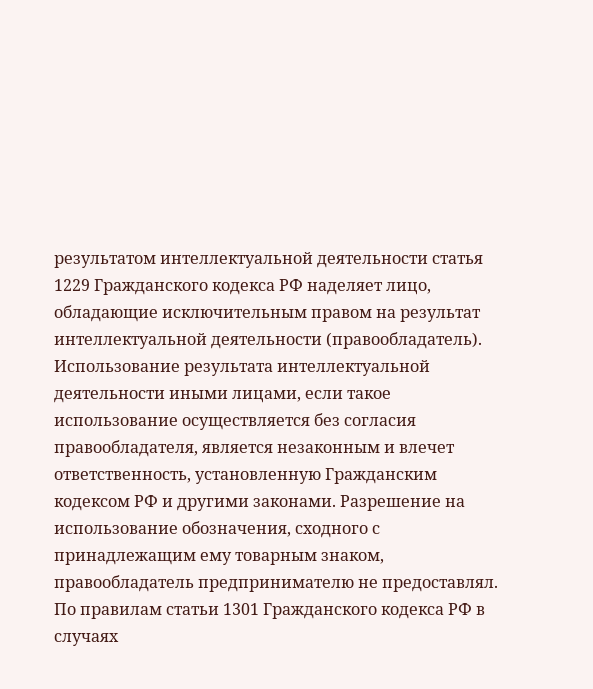результатом интеллектуальной деятельности статья 1229 Гражданского кодекса РФ наделяет лицо, обладающие исключительным правом на результат интеллектуальной деятельности (правообладатель). Использование результата интеллектуальной деятельности иными лицами, если такое использование осуществляется без согласия правообладателя, является незаконным и влечет ответственность, установленную Гражданским кодексом РФ и другими законами. Разрешение на использование обозначения, сходного с принадлежащим ему товарным знаком, правообладатель предпринимателю не предоставлял. По правилам статьи 1301 Гражданского кодекса РФ в случаях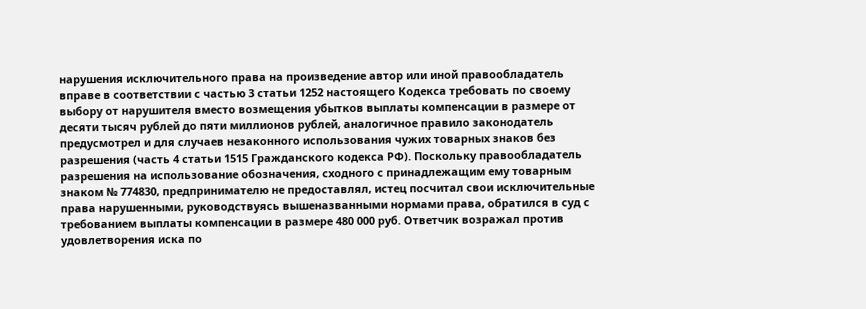нарушения исключительного права на произведение автор или иной правообладатель вправе в соответствии с частью 3 статьи 1252 настоящего Кодекса требовать по своему выбору от нарушителя вместо возмещения убытков выплаты компенсации в размере от десяти тысяч рублей до пяти миллионов рублей, аналогичное правило законодатель предусмотрел и для случаев незаконного использования чужих товарных знаков без разрешения (часть 4 статьи 1515 Гражданского кодекса РФ). Поскольку правообладатель разрешения на использование обозначения, сходного с принадлежащим ему товарным знаком № 774830, предпринимателю не предоставлял, истец посчитал свои исключительные права нарушенными, руководствуясь вышеназванными нормами права, обратился в суд с требованием выплаты компенсации в размере 480 000 руб. Ответчик возражал против удовлетворения иска по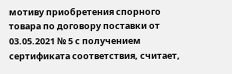мотиву приобретения спорного товара по договору поставки от 03.05.2021 № 5 с получением сертификата соответствия, считает,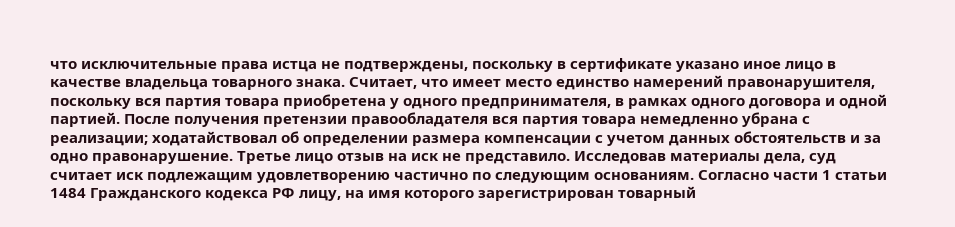что исключительные права истца не подтверждены, поскольку в сертификате указано иное лицо в качестве владельца товарного знака. Считает, что имеет место единство намерений правонарушителя, поскольку вся партия товара приобретена у одного предпринимателя, в рамках одного договора и одной партией. После получения претензии правообладателя вся партия товара немедленно убрана с реализации; ходатайствовал об определении размера компенсации с учетом данных обстоятельств и за одно правонарушение. Третье лицо отзыв на иск не представило. Исследовав материалы дела, суд считает иск подлежащим удовлетворению частично по следующим основаниям. Согласно части 1 статьи 1484 Гражданского кодекса РФ лицу, на имя которого зарегистрирован товарный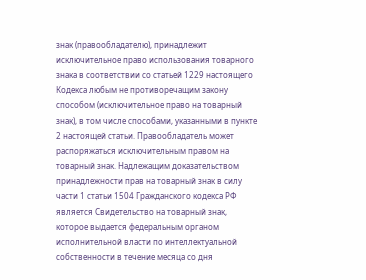знак (правообладателю), принадлежит исключительное право использования товарного знака в соответствии со статьей 1229 настоящего Кодекса любым не противоречащим закону способом (исключительное право на товарный знак), в том числе способами, указанными в пункте 2 настоящей статьи. Правообладатель может распоряжаться исключительным правом на товарный знак. Надлежащим доказательством принадлежности прав на товарный знак в силу части 1 статьи 1504 Гражданского кодекса РФ является Свидетельство на товарный знак, которое выдается федеральным органом исполнительной власти по интеллектуальной собственности в течение месяца со дня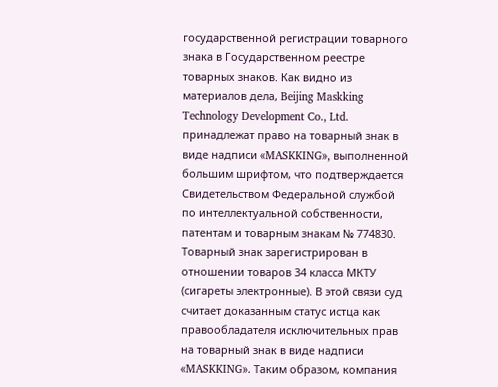государственной регистрации товарного знака в Государственном реестре товарных знаков. Как видно из материалов дела, Beijing Maskking Technology Development Co., Ltd. принадлежат право на товарный знак в виде надписи «MASKKING», выполненной большим шрифтом, что подтверждается Свидетельством Федеральной службой по интеллектуальной собственности, патентам и товарным знакам № 774830. Товарный знак зарегистрирован в отношении товаров 34 класса МКТУ (сигареты электронные). В этой связи суд считает доказанным статус истца как правообладателя исключительных прав на товарный знак в виде надписи «MASKKING». Таким образом, компания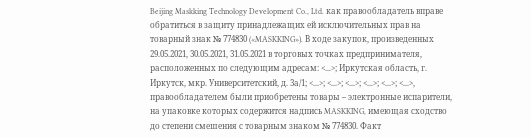Beijing Maskking Technology Development Co., Ltd. как правообладатель вправе обратиться в защиту принадлежащих ей исключительных прав на товарный знак № 774830 («MASKKING»). В ходе закупок, произведенных 29.05.2021, 30.05.2021, 31.05.2021 в торговых точках предпринимателя, расположенных по следующим адресам: <...>; Иркутская область, г. Иркутск, мкр. Университетский, д. 3а/1; <...>; <...>; <...>; <...>; <...>; <...>, правообладателем были приобретены товары – электронные испарители, на упаковке которых содержится надпись MASKKING, имеющая сходство до степени смешения с товарным знаком № 774830. Факт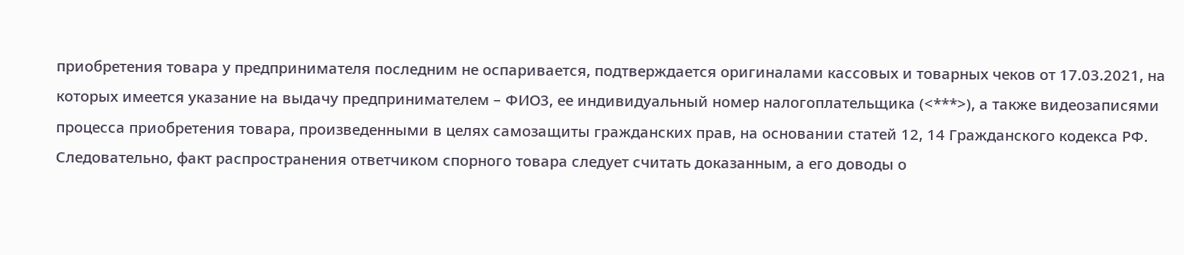приобретения товара у предпринимателя последним не оспаривается, подтверждается оригиналами кассовых и товарных чеков от 17.03.2021, на которых имеется указание на выдачу предпринимателем – ФИО3, ее индивидуальный номер налогоплательщика (<***>), а также видеозаписями процесса приобретения товара, произведенными в целях самозащиты гражданских прав, на основании статей 12, 14 Гражданского кодекса РФ. Следовательно, факт распространения ответчиком спорного товара следует считать доказанным, а его доводы о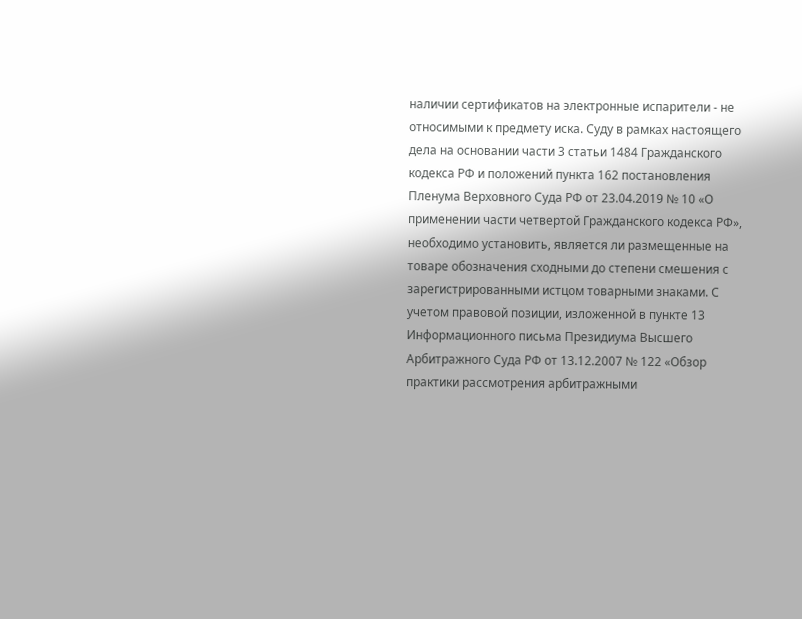наличии сертификатов на электронные испарители - не относимыми к предмету иска. Суду в рамках настоящего дела на основании части 3 статьи 1484 Гражданского кодекса РФ и положений пункта 162 постановления Пленума Верховного Суда РФ от 23.04.2019 № 10 «О применении части четвертой Гражданского кодекса РФ», необходимо установить, является ли размещенные на товаре обозначения сходными до степени смешения с зарегистрированными истцом товарными знаками. С учетом правовой позиции, изложенной в пункте 13 Информационного письма Президиума Высшего Арбитражного Суда РФ от 13.12.2007 № 122 «Обзор практики рассмотрения арбитражными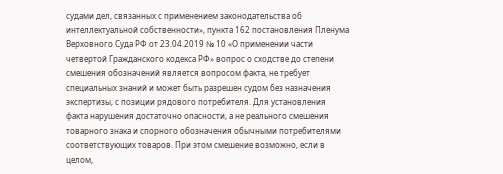судами дел, связанных с применением законодательства об интеллектуальной собственности», пункта 162 постановления Пленума Верховного Суда РФ от 23.04.2019 № 10 «О применении части четвертой Гражданского кодекса РФ» вопрос о сходстве до степени смешения обозначений является вопросом факта, не требует специальных знаний и может быть разрешен судом без назначения экспертизы, с позиции рядового потребителя. Для установления факта нарушения достаточно опасности, а не реального смешения товарного знака и спорного обозначения обычными потребителями соответствующих товаров. При этом смешение возможно, если в целом,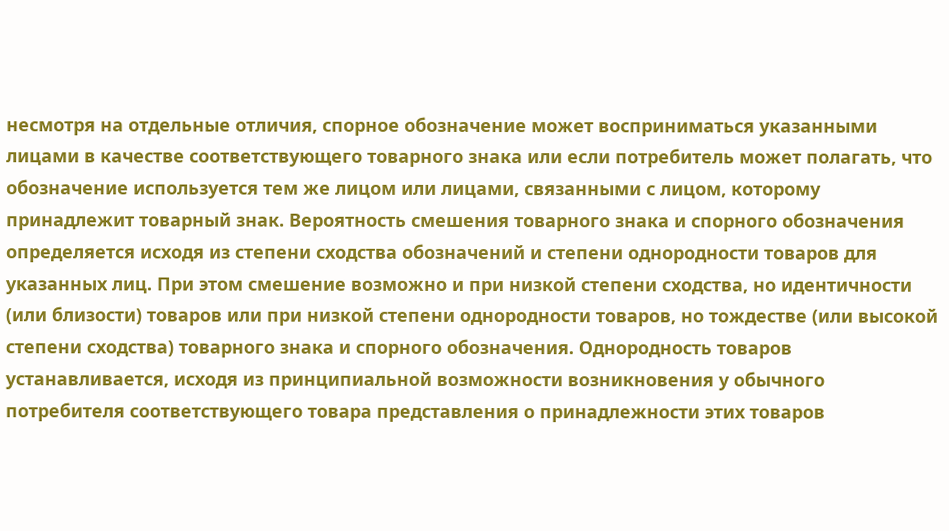несмотря на отдельные отличия, спорное обозначение может восприниматься указанными лицами в качестве соответствующего товарного знака или если потребитель может полагать, что обозначение используется тем же лицом или лицами, связанными с лицом, которому принадлежит товарный знак. Вероятность смешения товарного знака и спорного обозначения определяется исходя из степени сходства обозначений и степени однородности товаров для указанных лиц. При этом смешение возможно и при низкой степени сходства, но идентичности (или близости) товаров или при низкой степени однородности товаров, но тождестве (или высокой степени сходства) товарного знака и спорного обозначения. Однородность товаров устанавливается, исходя из принципиальной возможности возникновения у обычного потребителя соответствующего товара представления о принадлежности этих товаров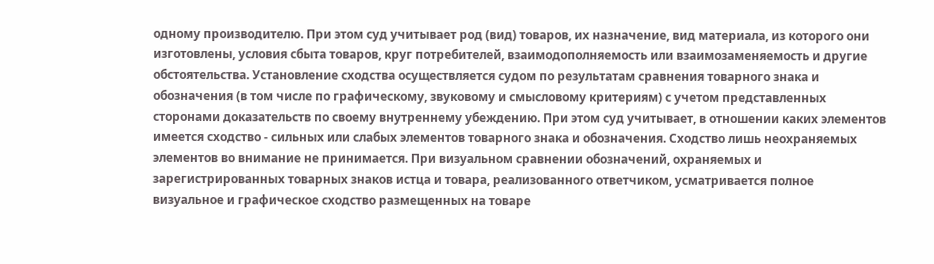одному производителю. При этом суд учитывает род (вид) товаров, их назначение, вид материала, из которого они изготовлены, условия сбыта товаров, круг потребителей, взаимодополняемость или взаимозаменяемость и другие обстоятельства. Установление сходства осуществляется судом по результатам сравнения товарного знака и обозначения (в том числе по графическому, звуковому и смысловому критериям) с учетом представленных сторонами доказательств по своему внутреннему убеждению. При этом суд учитывает, в отношении каких элементов имеется сходство - сильных или слабых элементов товарного знака и обозначения. Сходство лишь неохраняемых элементов во внимание не принимается. При визуальном сравнении обозначений, охраняемых и зарегистрированных товарных знаков истца и товара, реализованного ответчиком, усматривается полное визуальное и графическое сходство размещенных на товаре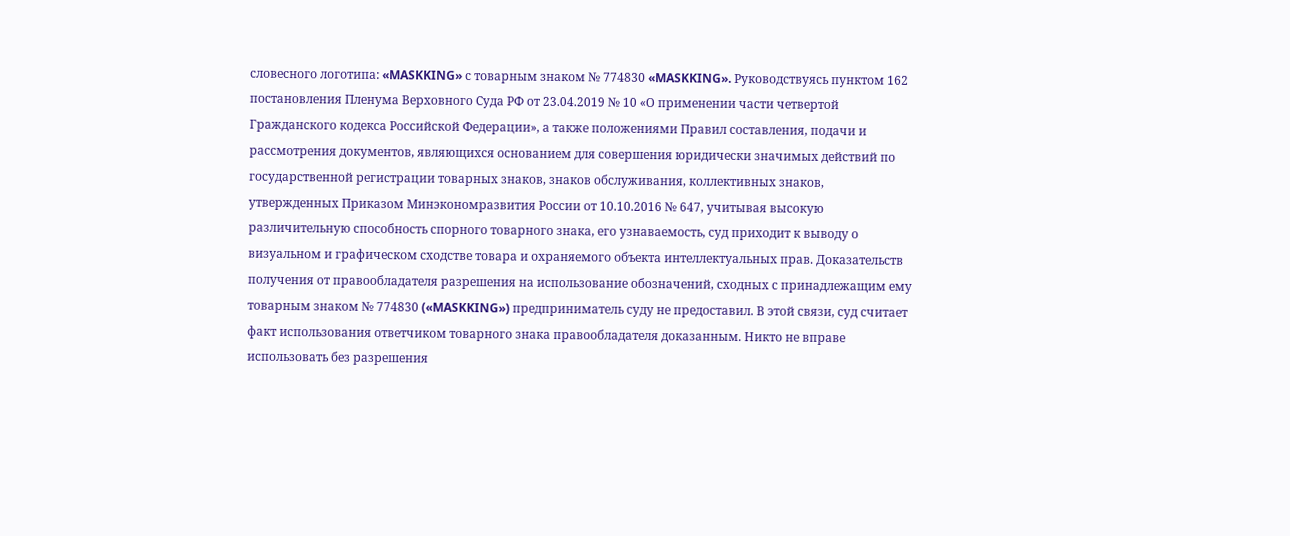словесного логотипа: «MASKKING» с товарным знаком № 774830 «MASKKING». Руководствуясь пунктом 162 постановления Пленума Верховного Суда РФ от 23.04.2019 № 10 «О применении части четвертой Гражданского кодекса Российской Федерации», а также положениями Правил составления, подачи и рассмотрения документов, являющихся основанием для совершения юридически значимых действий по государственной регистрации товарных знаков, знаков обслуживания, коллективных знаков, утвержденных Приказом Минэкономразвития России от 10.10.2016 № 647, учитывая высокую различительную способность спорного товарного знака, его узнаваемость, суд приходит к выводу о визуальном и графическом сходстве товара и охраняемого объекта интеллектуальных прав. Доказательств получения от правообладателя разрешения на использование обозначений, сходных с принадлежащим ему товарным знаком № 774830 («MASKKING») предприниматель суду не предоставил. В этой связи, суд считает факт использования ответчиком товарного знака правообладателя доказанным. Никто не вправе использовать без разрешения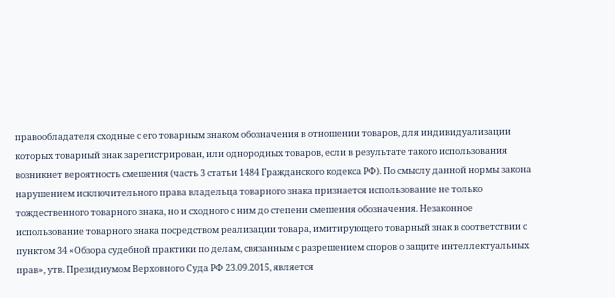правообладателя сходные с его товарным знаком обозначения в отношении товаров, для индивидуализации которых товарный знак зарегистрирован, или однородных товаров, если в результате такого использования возникнет вероятность смешения (часть 3 статьи 1484 Гражданского кодекса РФ). По смыслу данной нормы закона нарушением исключительного права владельца товарного знака признается использование не только тождественного товарного знака, но и сходного с ним до степени смешения обозначения. Незаконное использование товарного знака посредством реализации товара, имитирующего товарный знак в соответствии с пунктом 34 «Обзора судебной практики по делам, связанным с разрешением споров о защите интеллектуальных прав», утв. Президиумом Верховного Суда РФ 23.09.2015, является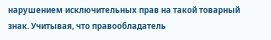нарушением исключительных прав на такой товарный знак. Учитывая, что правообладатель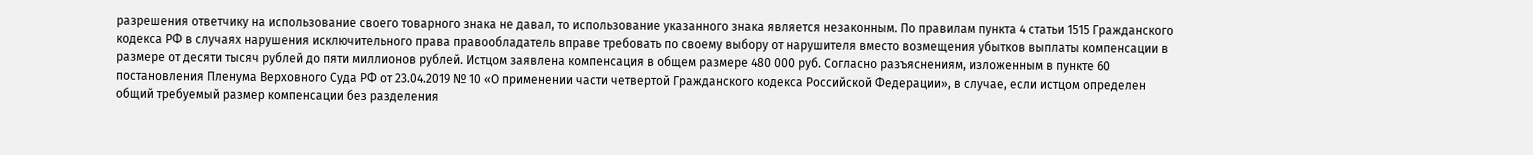разрешения ответчику на использование своего товарного знака не давал, то использование указанного знака является незаконным. По правилам пункта 4 статьи 1515 Гражданского кодекса РФ в случаях нарушения исключительного права правообладатель вправе требовать по своему выбору от нарушителя вместо возмещения убытков выплаты компенсации в размере от десяти тысяч рублей до пяти миллионов рублей. Истцом заявлена компенсация в общем размере 480 000 руб. Согласно разъяснениям, изложенным в пункте 60 постановления Пленума Верховного Суда РФ от 23.04.2019 № 10 «О применении части четвертой Гражданского кодекса Российской Федерации», в случае, если истцом определен общий требуемый размер компенсации без разделения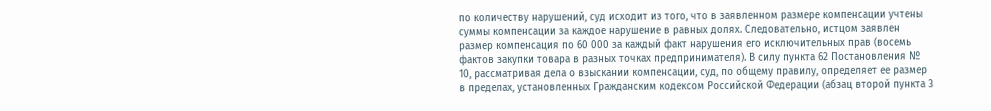по количеству нарушений, суд исходит из того, что в заявленном размере компенсации учтены суммы компенсации за каждое нарушение в равных долях. Следовательно, истцом заявлен размер компенсация по 60 000 за каждый факт нарушения его исключительных прав (восемь фактов закупки товара в разных точках предпринимателя). В силу пункта 62 Постановления № 10, рассматривая дела о взыскании компенсации, суд, по общему правилу, определяет ее размер в пределах, установленных Гражданским кодексом Российской Федерации (абзац второй пункта 3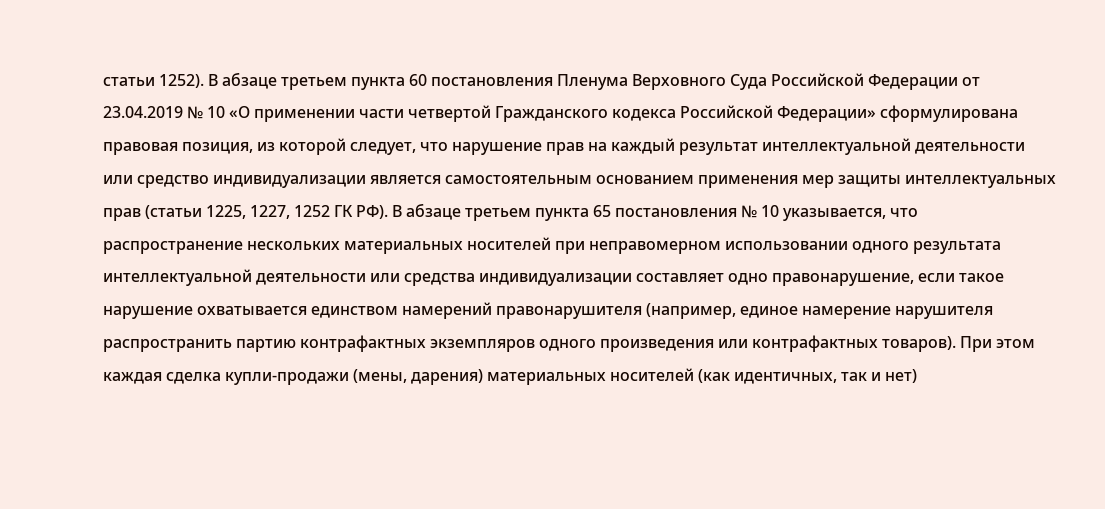статьи 1252). В абзаце третьем пункта 60 постановления Пленума Верховного Суда Российской Федерации от 23.04.2019 № 10 «О применении части четвертой Гражданского кодекса Российской Федерации» сформулирована правовая позиция, из которой следует, что нарушение прав на каждый результат интеллектуальной деятельности или средство индивидуализации является самостоятельным основанием применения мер защиты интеллектуальных прав (статьи 1225, 1227, 1252 ГК РФ). В абзаце третьем пункта 65 постановления № 10 указывается, что распространение нескольких материальных носителей при неправомерном использовании одного результата интеллектуальной деятельности или средства индивидуализации составляет одно правонарушение, если такое нарушение охватывается единством намерений правонарушителя (например, единое намерение нарушителя распространить партию контрафактных экземпляров одного произведения или контрафактных товаров). При этом каждая сделка купли-продажи (мены, дарения) материальных носителей (как идентичных, так и нет)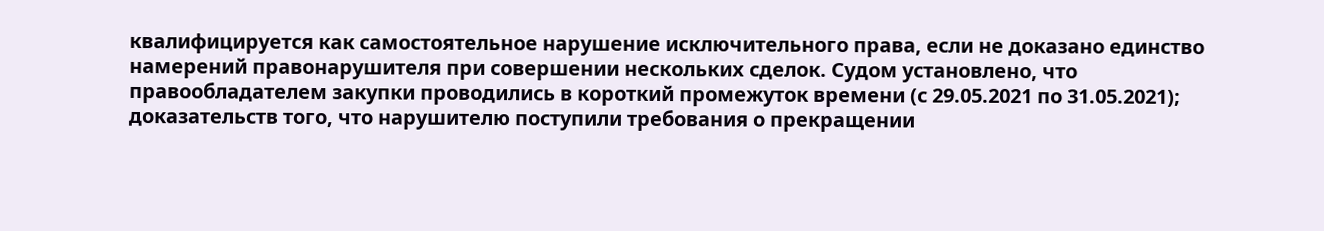квалифицируется как самостоятельное нарушение исключительного права, если не доказано единство намерений правонарушителя при совершении нескольких сделок. Судом установлено, что правообладателем закупки проводились в короткий промежуток времени (с 29.05.2021 по 31.05.2021); доказательств того, что нарушителю поступили требования о прекращении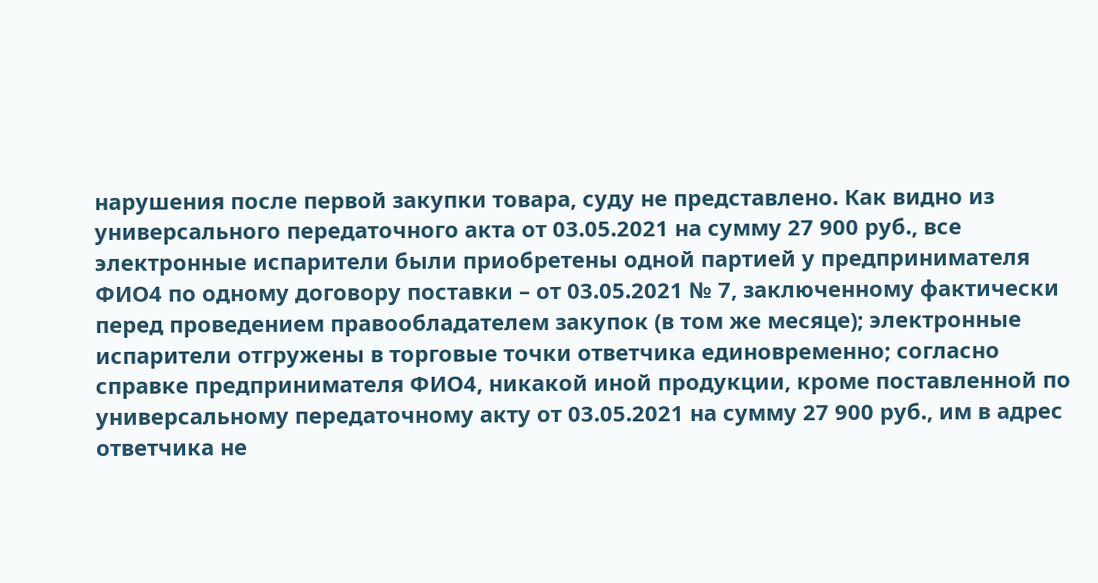нарушения после первой закупки товара, суду не представлено. Как видно из универсального передаточного акта от 03.05.2021 на сумму 27 900 руб., все электронные испарители были приобретены одной партией у предпринимателя ФИО4 по одному договору поставки – от 03.05.2021 № 7, заключенному фактически перед проведением правообладателем закупок (в том же месяце); электронные испарители отгружены в торговые точки ответчика единовременно; согласно справке предпринимателя ФИО4, никакой иной продукции, кроме поставленной по универсальному передаточному акту от 03.05.2021 на сумму 27 900 руб., им в адрес ответчика не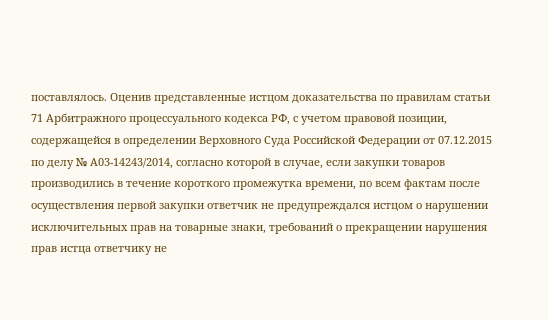поставлялось. Оценив представленные истцом доказательства по правилам статьи 71 Арбитражного процессуального кодекса РФ, с учетом правовой позиции, содержащейся в определении Верховного Суда Российской Федерации от 07.12.2015 по делу № А03-14243/2014, согласно которой в случае, если закупки товаров производились в течение короткого промежутка времени, по всем фактам после осуществления первой закупки ответчик не предупреждался истцом о нарушении исключительных прав на товарные знаки, требований о прекращении нарушения прав истца ответчику не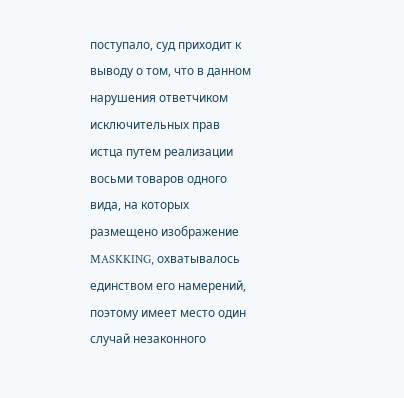поступало, суд приходит к выводу о том, что в данном нарушения ответчиком исключительных прав истца путем реализации восьми товаров одного вида, на которых размещено изображение MASKKING, охватывалось единством его намерений, поэтому имеет место один случай незаконного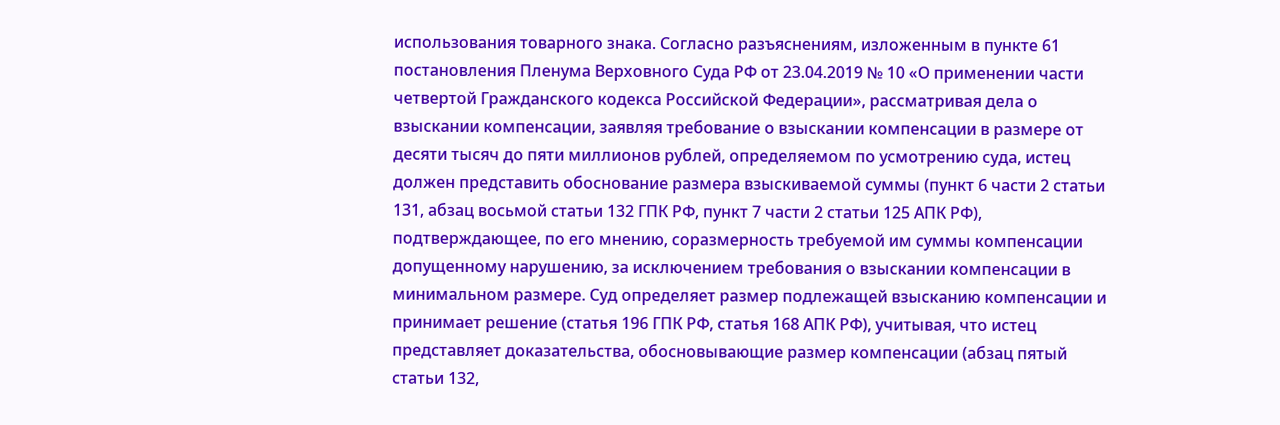использования товарного знака. Согласно разъяснениям, изложенным в пункте 61 постановления Пленума Верховного Суда РФ от 23.04.2019 № 10 «О применении части четвертой Гражданского кодекса Российской Федерации», рассматривая дела о взыскании компенсации, заявляя требование о взыскании компенсации в размере от десяти тысяч до пяти миллионов рублей, определяемом по усмотрению суда, истец должен представить обоснование размера взыскиваемой суммы (пункт 6 части 2 статьи 131, абзац восьмой статьи 132 ГПК РФ, пункт 7 части 2 статьи 125 АПК РФ), подтверждающее, по его мнению, соразмерность требуемой им суммы компенсации допущенному нарушению, за исключением требования о взыскании компенсации в минимальном размере. Суд определяет размер подлежащей взысканию компенсации и принимает решение (статья 196 ГПК РФ, статья 168 АПК РФ), учитывая, что истец представляет доказательства, обосновывающие размер компенсации (абзац пятый статьи 132,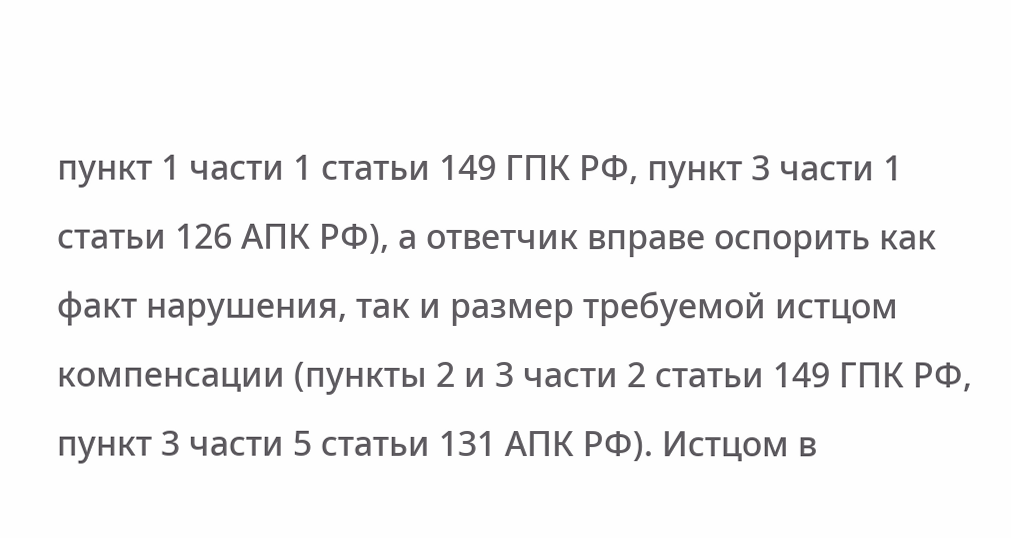пункт 1 части 1 статьи 149 ГПК РФ, пункт 3 части 1 статьи 126 АПК РФ), а ответчик вправе оспорить как факт нарушения, так и размер требуемой истцом компенсации (пункты 2 и 3 части 2 статьи 149 ГПК РФ, пункт 3 части 5 статьи 131 АПК РФ). Истцом в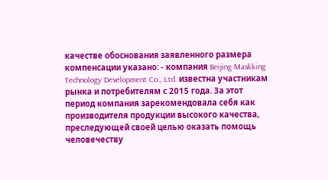качестве обоснования заявленного размера компенсации указано: - компания Beijing Maskking Technology Development Co., Ltd. известна участникам рынка и потребителям с 2015 года. За этот период компания зарекомендовала себя как производителя продукции высокого качества, преследующей своей целью оказать помощь человечеству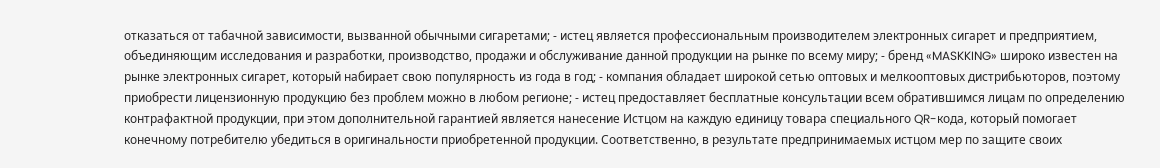отказаться от табачной зависимости, вызванной обычными сигаретами; - истец является профессиональным производителем электронных сигарет и предприятием, объединяющим исследования и разработки, производство, продажи и обслуживание данной продукции на рынке по всему миру; - бренд «MASKKING» широко известен на рынке электронных сигарет, который набирает свою популярность из года в год; - компания обладает широкой сетью оптовых и мелкооптовых дистрибьюторов, поэтому приобрести лицензионную продукцию без проблем можно в любом регионе; - истец предоставляет бесплатные консультации всем обратившимся лицам по определению контрафактной продукции, при этом дополнительной гарантией является нанесение Истцом на каждую единицу товара специального QR-кода, который помогает конечному потребителю убедиться в оригинальности приобретенной продукции. Соответственно, в результате предпринимаемых истцом мер по защите своих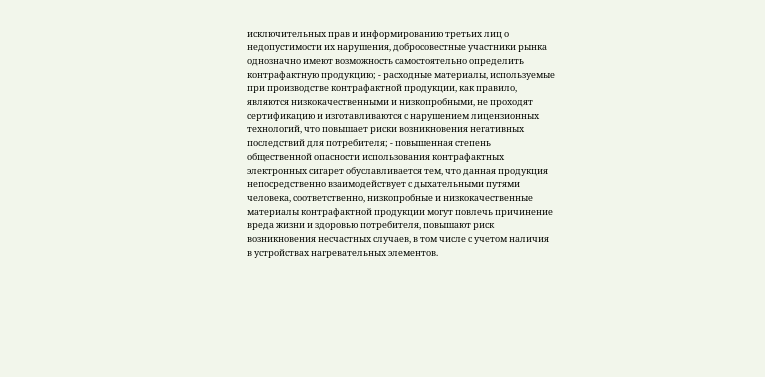исключительных прав и информированию третьих лиц о недопустимости их нарушения, добросовестные участники рынка однозначно имеют возможность самостоятельно определить контрафактную продукцию; - расходные материалы, используемые при производстве контрафактной продукции, как правило, являются низкокачественными и низкопробными, не проходят сертификацию и изготавливаются с нарушением лицензионных технологий, что повышает риски возникновения негативных последствий для потребителя; - повышенная степень общественной опасности использования контрафактных электронных сигарет обуславливается тем, что данная продукция непосредственно взаимодействует с дыхательными путями человека, соответственно, низкопробные и низкокачественные материалы контрафактной продукции могут повлечь причинение вреда жизни и здоровью потребителя, повышают риск возникновения несчастных случаев, в том числе с учетом наличия в устройствах нагревательных элементов.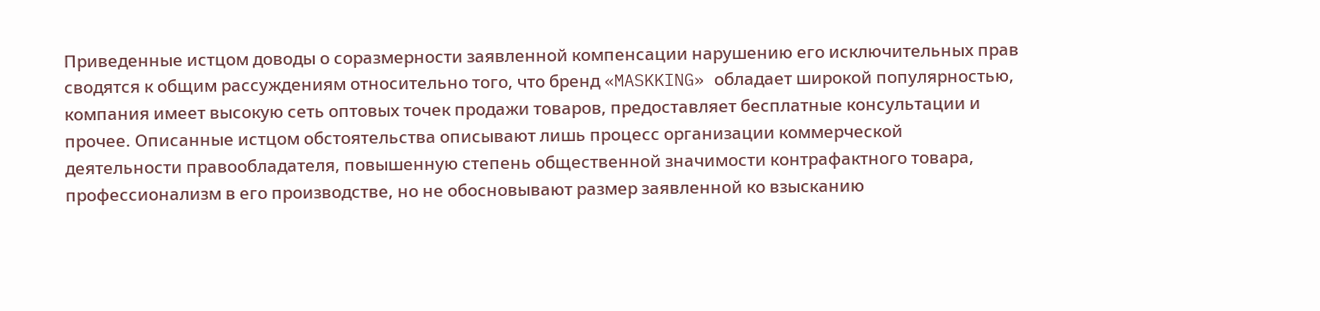Приведенные истцом доводы о соразмерности заявленной компенсации нарушению его исключительных прав сводятся к общим рассуждениям относительно того, что бренд «MASKKING» обладает широкой популярностью, компания имеет высокую сеть оптовых точек продажи товаров, предоставляет бесплатные консультации и прочее. Описанные истцом обстоятельства описывают лишь процесс организации коммерческой деятельности правообладателя, повышенную степень общественной значимости контрафактного товара, профессионализм в его производстве, но не обосновывают размер заявленной ко взысканию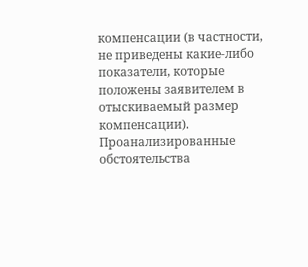компенсации (в частности, не приведены какие-либо показатели, которые положены заявителем в отыскиваемый размер компенсации). Проанализированные обстоятельства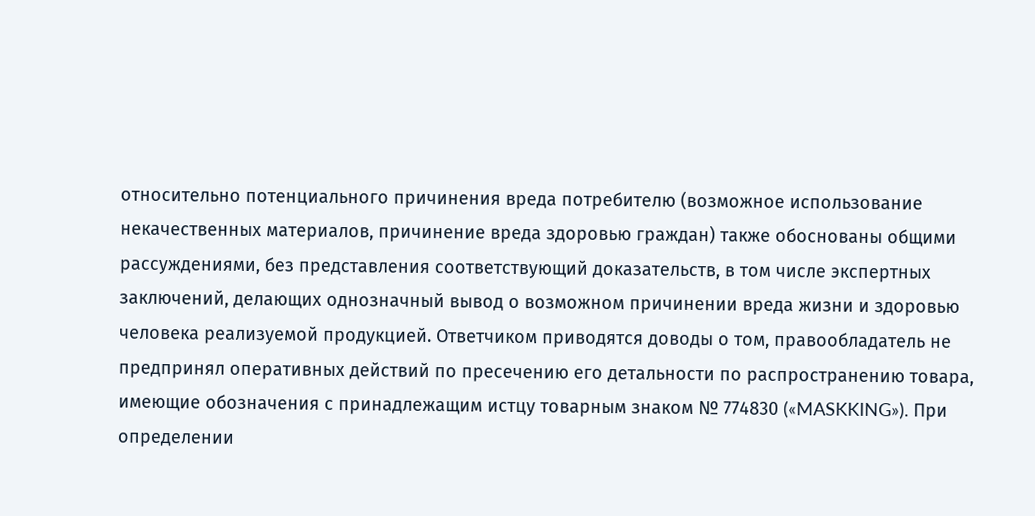относительно потенциального причинения вреда потребителю (возможное использование некачественных материалов, причинение вреда здоровью граждан) также обоснованы общими рассуждениями, без представления соответствующий доказательств, в том числе экспертных заключений, делающих однозначный вывод о возможном причинении вреда жизни и здоровью человека реализуемой продукцией. Ответчиком приводятся доводы о том, правообладатель не предпринял оперативных действий по пресечению его детальности по распространению товара, имеющие обозначения с принадлежащим истцу товарным знаком № 774830 («MASKKING»). При определении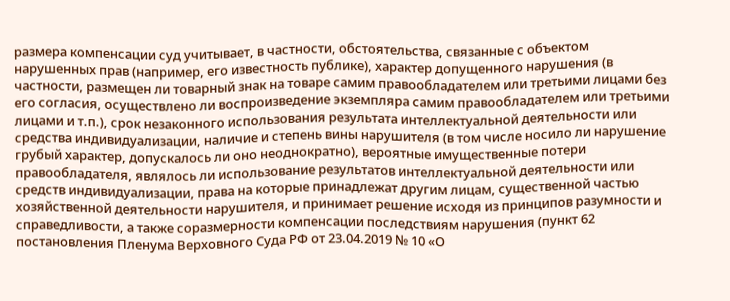размера компенсации суд учитывает, в частности, обстоятельства, связанные с объектом нарушенных прав (например, его известность публике), характер допущенного нарушения (в частности, размещен ли товарный знак на товаре самим правообладателем или третьими лицами без его согласия, осуществлено ли воспроизведение экземпляра самим правообладателем или третьими лицами и т.п.), срок незаконного использования результата интеллектуальной деятельности или средства индивидуализации, наличие и степень вины нарушителя (в том числе носило ли нарушение грубый характер, допускалось ли оно неоднократно), вероятные имущественные потери правообладателя, являлось ли использование результатов интеллектуальной деятельности или средств индивидуализации, права на которые принадлежат другим лицам, существенной частью хозяйственной деятельности нарушителя, и принимает решение исходя из принципов разумности и справедливости, а также соразмерности компенсации последствиям нарушения (пункт 62 постановления Пленума Верховного Суда РФ от 23.04.2019 № 10 «О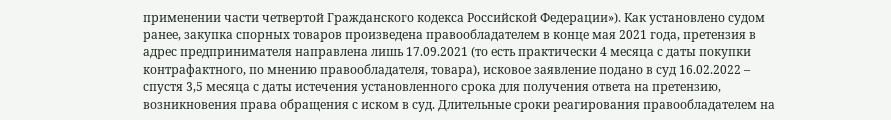применении части четвертой Гражданского кодекса Российской Федерации»). Как установлено судом ранее, закупка спорных товаров произведена правообладателем в конце мая 2021 года, претензия в адрес предпринимателя направлена лишь 17.09.2021 (то есть практически 4 месяца с даты покупки контрафактного, по мнению правообладателя, товара), исковое заявление подано в суд 16.02.2022 – спустя 3,5 месяца с даты истечения установленного срока для получения ответа на претензию, возникновения права обращения с иском в суд. Длительные сроки реагирования правообладателем на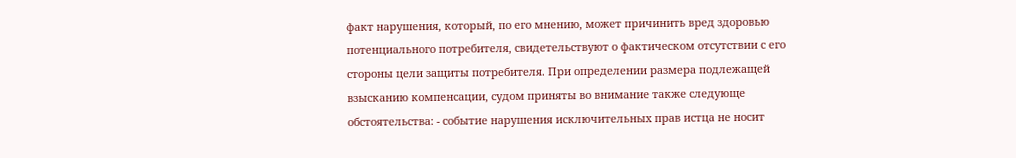факт нарушения, который, по его мнению, может причинить вред здоровью потенциального потребителя, свидетельствуют о фактическом отсутствии с его стороны цели защиты потребителя. При определении размера подлежащей взысканию компенсации, судом приняты во внимание также следующе обстоятельства: - событие нарушения исключительных прав истца не носит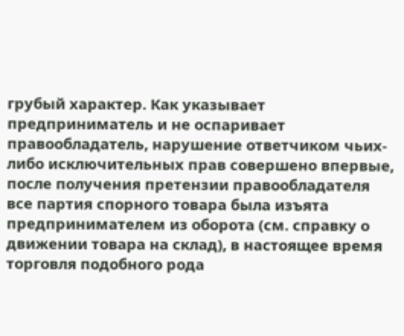грубый характер. Как указывает предприниматель и не оспаривает правообладатель, нарушение ответчиком чьих-либо исключительных прав совершено впервые, после получения претензии правообладателя все партия спорного товара была изъята предпринимателем из оборота (см. справку о движении товара на склад), в настоящее время торговля подобного рода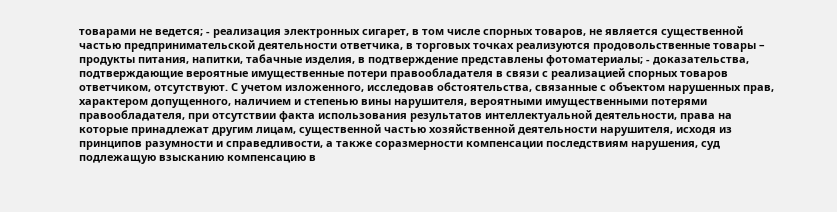товарами не ведется; - реализация электронных сигарет, в том числе спорных товаров, не является существенной частью предпринимательской деятельности ответчика, в торговых точках реализуются продовольственные товары – продукты питания, напитки, табачные изделия, в подтверждение представлены фотоматериалы; - доказательства, подтверждающие вероятные имущественные потери правообладателя в связи с реализацией спорных товаров ответчиком, отсутствуют. С учетом изложенного, исследовав обстоятельства, связанные с объектом нарушенных прав, характером допущенного, наличием и степенью вины нарушителя, вероятными имущественными потерями правообладателя, при отсутствии факта использования результатов интеллектуальной деятельности, права на которые принадлежат другим лицам, существенной частью хозяйственной деятельности нарушителя, исходя из принципов разумности и справедливости, а также соразмерности компенсации последствиям нарушения, суд подлежащую взысканию компенсацию в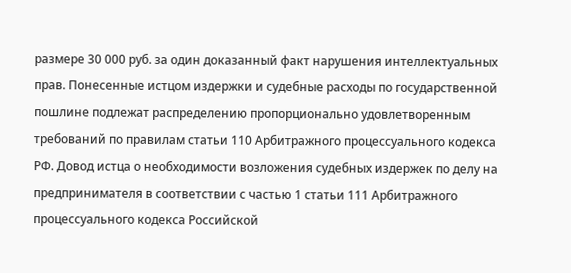размере 30 000 руб. за один доказанный факт нарушения интеллектуальных прав. Понесенные истцом издержки и судебные расходы по государственной пошлине подлежат распределению пропорционально удовлетворенным требований по правилам статьи 110 Арбитражного процессуального кодекса РФ. Довод истца о необходимости возложения судебных издержек по делу на предпринимателя в соответствии с частью 1 статьи 111 Арбитражного процессуального кодекса Российской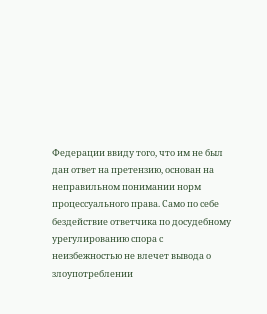Федерации ввиду того, что им не был дан ответ на претензию, основан на неправильном понимании норм процессуального права. Само по себе бездействие ответчика по досудебному урегулированию спора с неизбежностью не влечет вывода о злоупотреблении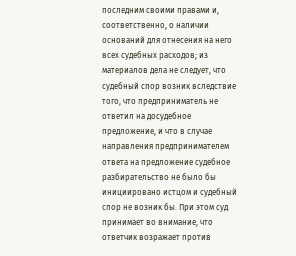последним своими правами и, соответственно, о наличии оснований для отнесения на него всех судебных расходов; из материалов дела не следует, что судебный спор возник вследствие того, что предприниматель не ответил на досудебное предложение, и что в случае направления предпринимателем ответа на предложение судебное разбирательство не было бы инициировано истцом и судебный спор не возник бы. При этом суд принимает во внимание, что ответчик возражает против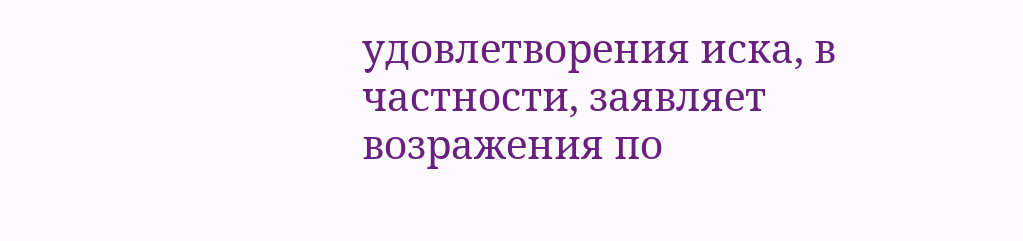удовлетворения иска, в частности, заявляет возражения по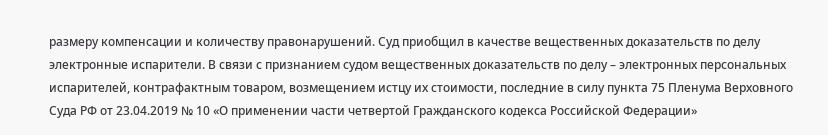размеру компенсации и количеству правонарушений. Суд приобщил в качестве вещественных доказательств по делу электронные испарители. В связи с признанием судом вещественных доказательств по делу – электронных персональных испарителей, контрафактным товаром, возмещением истцу их стоимости, последние в силу пункта 75 Пленума Верховного Суда РФ от 23.04.2019 № 10 «О применении части четвертой Гражданского кодекса Российской Федерации»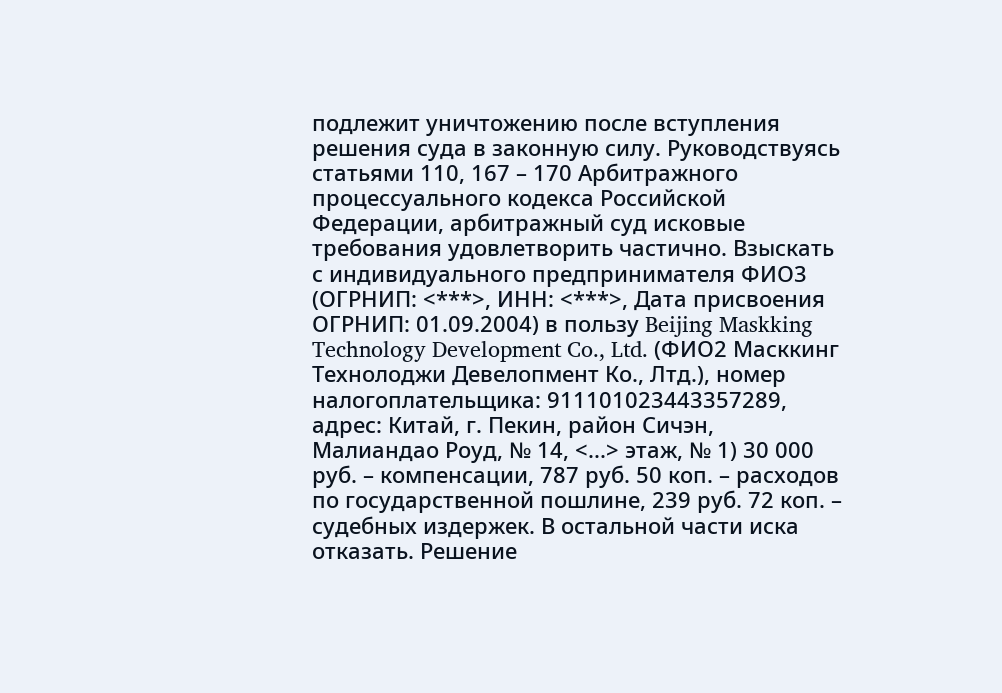подлежит уничтожению после вступления решения суда в законную силу. Руководствуясь статьями 110, 167 – 170 Арбитражного процессуального кодекса Российской Федерации, арбитражный суд исковые требования удовлетворить частично. Взыскать с индивидуального предпринимателя ФИО3 (ОГРНИП: <***>, ИНН: <***>, Дата присвоения ОГРНИП: 01.09.2004) в пользу Beijing Maskking Technology Development Co., Ltd. (ФИО2 Масккинг Технолоджи Девелопмент Ко., Лтд.), номер налогоплательщика: 911101023443357289, адрес: Китай, г. Пекин, район Сичэн, Малиандао Роуд, № 14, <...> этаж, № 1) 30 000 руб. – компенсации, 787 руб. 50 коп. – расходов по государственной пошлине, 239 руб. 72 коп. – судебных издержек. В остальной части иска отказать. Решение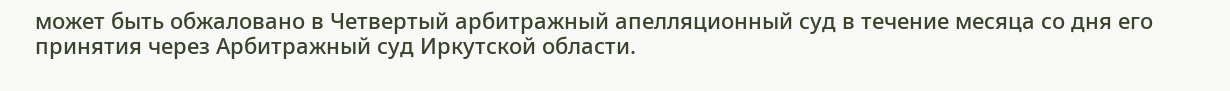может быть обжаловано в Четвертый арбитражный апелляционный суд в течение месяца со дня его принятия через Арбитражный суд Иркутской области.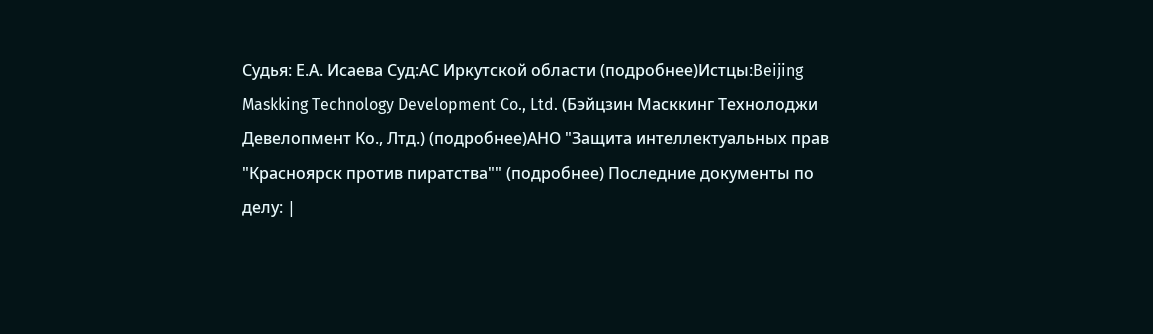Судья: Е.А. Исаева Суд:АС Иркутской области (подробнее)Истцы:Beijing Maskking Technology Development Co., Ltd. (Бэйцзин Масккинг Технолоджи Девелопмент Ко., Лтд.) (подробнее)АНО "Защита интеллектуальных прав "Красноярск против пиратства"" (подробнее) Последние документы по делу: |